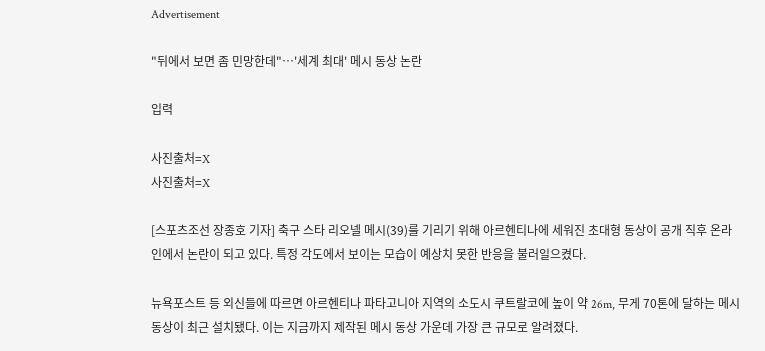Advertisement

"뒤에서 보면 좀 민망한데"…'세계 최대' 메시 동상 논란

입력

사진출처=X
사진출처=X

[스포츠조선 장종호 기자] 축구 스타 리오넬 메시(39)를 기리기 위해 아르헨티나에 세워진 초대형 동상이 공개 직후 온라인에서 논란이 되고 있다. 특정 각도에서 보이는 모습이 예상치 못한 반응을 불러일으켰다.

뉴욕포스트 등 외신들에 따르면 아르헨티나 파타고니아 지역의 소도시 쿠트랄코에 높이 약 26m, 무게 70톤에 달하는 메시 동상이 최근 설치됐다. 이는 지금까지 제작된 메시 동상 가운데 가장 큰 규모로 알려졌다.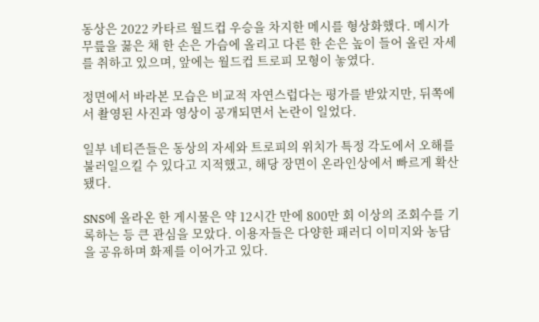동상은 2022 카타르 월드컵 우승을 차지한 메시를 형상화했다. 메시가 무릎을 꿇은 채 한 손은 가슴에 올리고 다른 한 손은 높이 들어 올린 자세를 취하고 있으며, 앞에는 월드컵 트로피 모형이 놓였다.

정면에서 바라본 모습은 비교적 자연스럽다는 평가를 받았지만, 뒤쪽에서 촬영된 사진과 영상이 공개되면서 논란이 일었다.

일부 네티즌들은 동상의 자세와 트로피의 위치가 특정 각도에서 오해를 불러일으킬 수 있다고 지적했고, 해당 장면이 온라인상에서 빠르게 확산됐다.

SNS에 올라온 한 게시물은 약 12시간 만에 800만 회 이상의 조회수를 기록하는 등 큰 관심을 모았다. 이용자들은 다양한 패러디 이미지와 농담을 공유하며 화제를 이어가고 있다.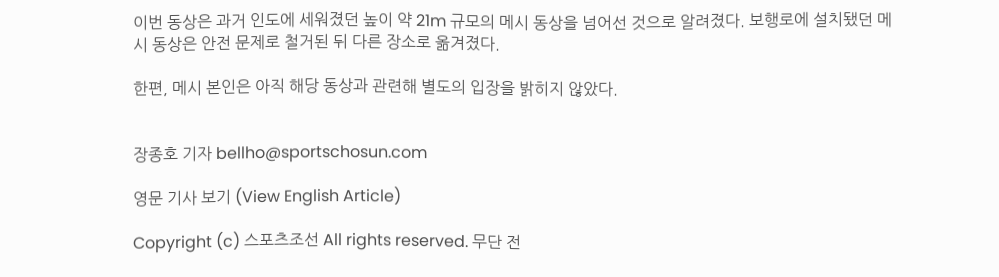이번 동상은 과거 인도에 세워졌던 높이 약 21m 규모의 메시 동상을 넘어선 것으로 알려졌다. 보행로에 설치됐던 메시 동상은 안전 문제로 철거된 뒤 다른 장소로 옮겨졌다.

한편, 메시 본인은 아직 해당 동상과 관련해 별도의 입장을 밝히지 않았다.


장종호 기자 bellho@sportschosun.com

영문 기사 보기 (View English Article)

Copyright (c) 스포츠조선 All rights reserved. 무단 전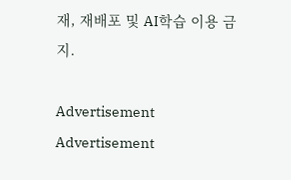재, 재배포 및 AI학습 이용 금지.

Advertisement
Advertisement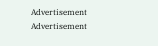Advertisement
Advertisement